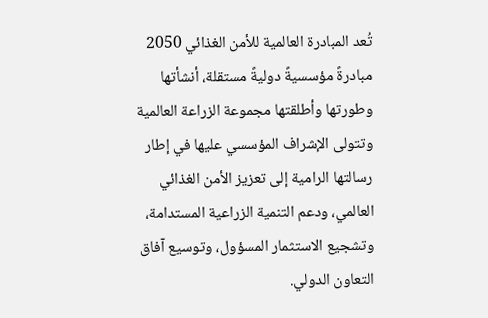تُعد المبادرة العالمية للأمن الغذائي 2050 مبادرةً مؤسسيةً دوليةً مستقلة، أنشأتها وطورتها وأطلقتها مجموعة الزراعة العالمية وتتولى الإشراف المؤسسي عليها في إطار رسالتها الرامية إلى تعزيز الأمن الغذائي العالمي، ودعم التنمية الزراعية المستدامة، وتشجيع الاستثمار المسؤول، وتوسيع آفاق التعاون الدولي.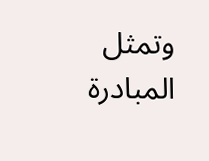وتمثل المبادرة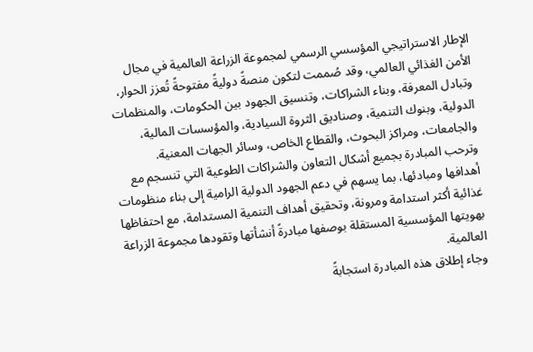الإطار الاستراتيجي المؤسسي الرسمي لمجموعة الزراعة العالمية في مجال الأمن الغذائي العالمي، وقد صُممت لتكون منصةً دوليةً مفتوحةً تُعزز الحوار، وتبادل المعرفة، وبناء الشراكات، وتنسيق الجهود بين الحكومات، والمنظمات الدولية، وبنوك التنمية، وصناديق الثروة السيادية، والمؤسسات المالية، والجامعات، ومراكز البحوث، والقطاع الخاص، وسائر الجهات المعنية.
وترحب المبادرة بجميع أشكال التعاون والشراكات الطوعية التي تنسجم مع أهدافها ومبادئها، بما يسهم في دعم الجهود الدولية الرامية إلى بناء منظومات غذائية أكثر استدامة ومرونة، وتحقيق أهداف التنمية المستدامة، مع احتفاظها بهويتها المؤسسية المستقلة بوصفها مبادرةً أنشأتها وتقودها مجموعة الزراعة العالمية.
وجاء إطلاق هذه المبادرة استجابةً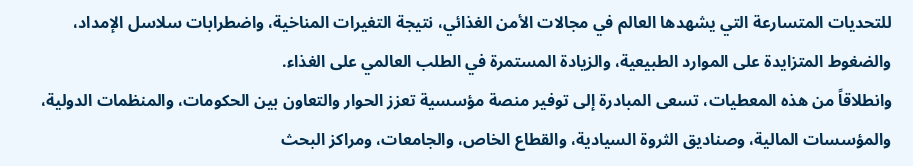للتحديات المتسارعة التي يشهدها العالم في مجالات الأمن الغذائي، نتيجة التغيرات المناخية، واضطرابات سلاسل الإمداد، والضغوط المتزايدة على الموارد الطبيعية، والزيادة المستمرة في الطلب العالمي على الغذاء.
وانطلاقاً من هذه المعطيات، تسعى المبادرة إلى توفير منصة مؤسسية تعزز الحوار والتعاون بين الحكومات، والمنظمات الدولية، والمؤسسات المالية، وصناديق الثروة السيادية، والقطاع الخاص، والجامعات، ومراكز البحث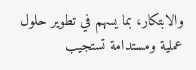والابتكار، بما يسهم في تطوير حلول عملية ومستدامة تستجيب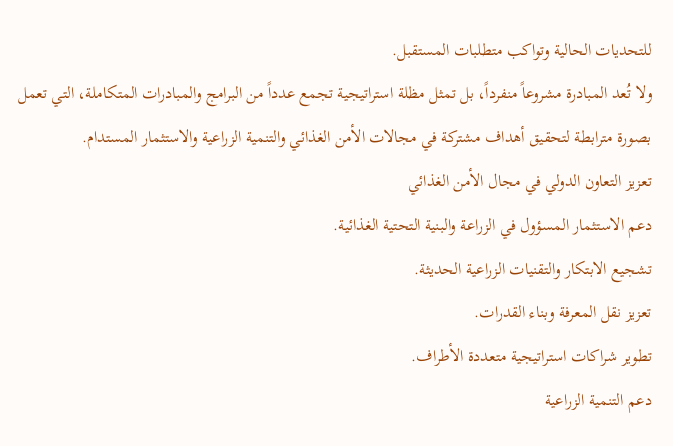للتحديات الحالية وتواكب متطلبات المستقبل.
ولا تُعد المبادرة مشروعاً منفرداً، بل تمثل مظلة استراتيجية تجمع عدداً من البرامج والمبادرات المتكاملة، التي تعمل بصورة مترابطة لتحقيق أهداف مشتركة في مجالات الأمن الغذائي والتنمية الزراعية والاستثمار المستدام.
تعزيز التعاون الدولي في مجال الأمن الغذائي
دعم الاستثمار المسؤول في الزراعة والبنية التحتية الغذائية.
تشجيع الابتكار والتقنيات الزراعية الحديثة.
تعزيز نقل المعرفة وبناء القدرات.
تطوير شراكات استراتيجية متعددة الأطراف.
دعم التنمية الزراعية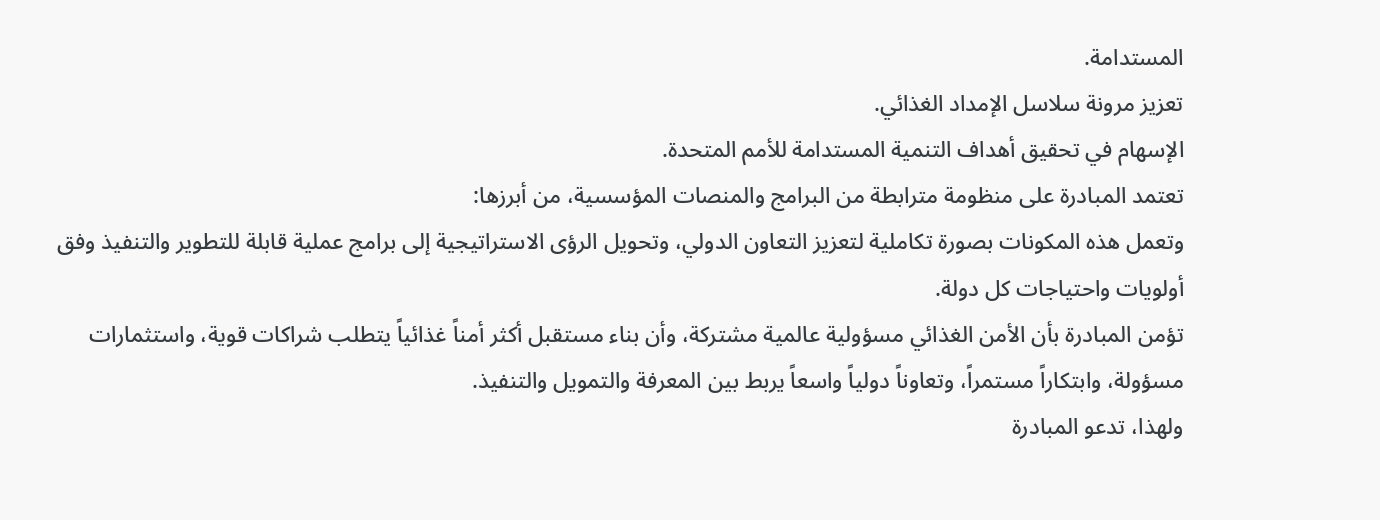المستدامة.
تعزيز مرونة سلاسل الإمداد الغذائي.
الإسهام في تحقيق أهداف التنمية المستدامة للأمم المتحدة.
تعتمد المبادرة على منظومة مترابطة من البرامج والمنصات المؤسسية، من أبرزها:
وتعمل هذه المكونات بصورة تكاملية لتعزيز التعاون الدولي، وتحويل الرؤى الاستراتيجية إلى برامج عملية قابلة للتطوير والتنفيذ وفق أولويات واحتياجات كل دولة.
تؤمن المبادرة بأن الأمن الغذائي مسؤولية عالمية مشتركة، وأن بناء مستقبل أكثر أمناً غذائياً يتطلب شراكات قوية، واستثمارات مسؤولة، وابتكاراً مستمراً، وتعاوناً دولياً واسعاً يربط بين المعرفة والتمويل والتنفيذ.
ولهذا، تدعو المبادرة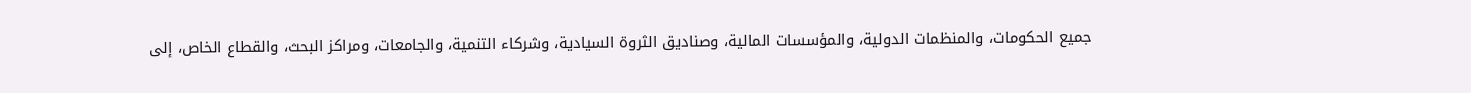جميع الحكومات، والمنظمات الدولية، والمؤسسات المالية، وصناديق الثروة السيادية، وشركاء التنمية، والجامعات، ومراكز البحث، والقطاع الخاص، إلى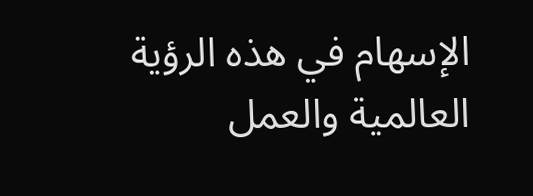الإسهام في هذه الرؤية العالمية والعمل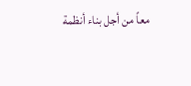معاً من أجل بناء أنظمة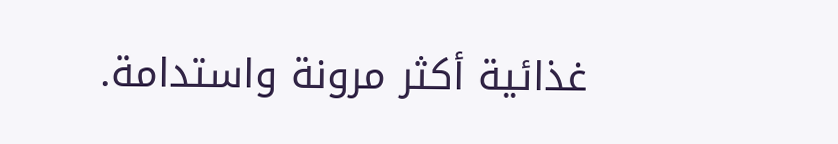غذائية أكثر مرونة واستدامة.